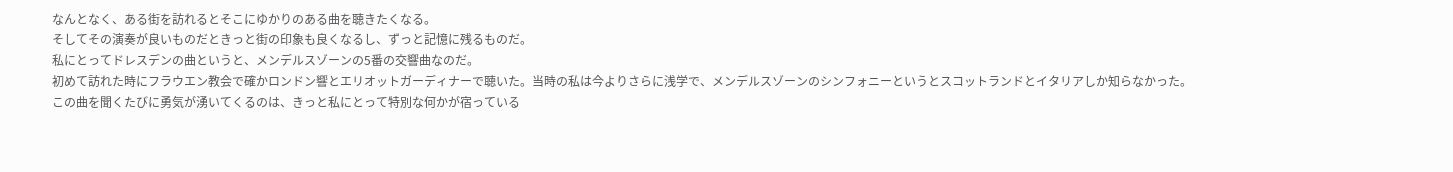なんとなく、ある街を訪れるとそこにゆかりのある曲を聴きたくなる。
そしてその演奏が良いものだときっと街の印象も良くなるし、ずっと記憶に残るものだ。
私にとってドレスデンの曲というと、メンデルスゾーンの5番の交響曲なのだ。
初めて訪れた時にフラウエン教会で確かロンドン響とエリオットガーディナーで聴いた。当時の私は今よりさらに浅学で、メンデルスゾーンのシンフォニーというとスコットランドとイタリアしか知らなかった。
この曲を聞くたびに勇気が湧いてくるのは、きっと私にとって特別な何かが宿っている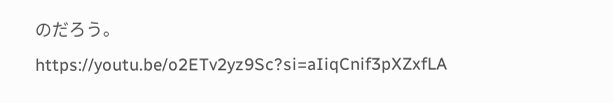のだろう。
https://youtu.be/o2ETv2yz9Sc?si=aIiqCnif3pXZxfLA